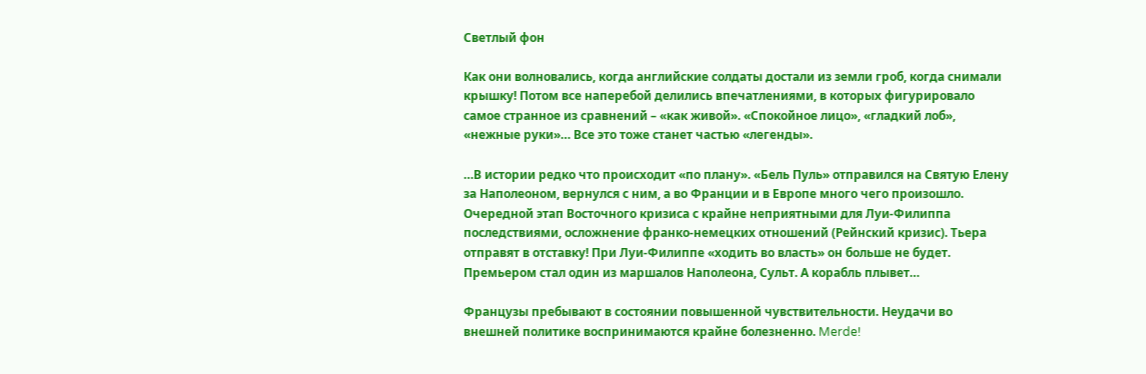Светлый фон

Как они волновались, когда английские солдаты достали из земли гроб, когда снимали крышку! Потом все наперебой делились впечатлениями, в которых фигурировало самое странное из сравнений – «как живой». «Спокойное лицо», «гладкий лоб», «нежные руки»… Все это тоже станет частью «легенды».

…В истории редко что происходит «по плану». «Бель Пуль» отправился на Святую Елену за Наполеоном, вернулся с ним, а во Франции и в Европе много чего произошло. Очередной этап Восточного кризиса с крайне неприятными для Луи-Филиппа последствиями, осложнение франко-немецких отношений (Рейнский кризис). Тьера отправят в отставку! При Луи-Филиппе «ходить во власть» он больше не будет. Премьером стал один из маршалов Наполеона, Сульт. А корабль плывет…

Французы пребывают в состоянии повышенной чувствительности. Неудачи во внешней политике воспринимаются крайне болезненно. Merde!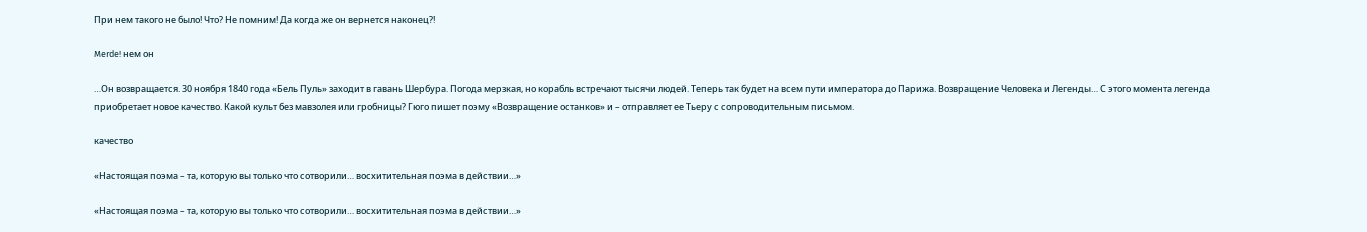При нем такого не было! Что? Не помним! Да когда же он вернется наконец?!

Merde! нем он

…Он возвращается. 30 ноября 1840 года «Бель Пуль» заходит в гавань Шербура. Погода мерзкая, но корабль встречают тысячи людей. Теперь так будет на всем пути императора до Парижа. Возвращение Человека и Легенды… С этого момента легенда приобретает новое качество. Какой культ без мавзолея или гробницы? Гюго пишет поэму «Возвращение останков» и – отправляет ее Тьеру с сопроводительным письмом.

качество

«Настоящая поэма – та, которую вы только что сотворили… восхитительная поэма в действии…»

«Настоящая поэма – та, которую вы только что сотворили… восхитительная поэма в действии…»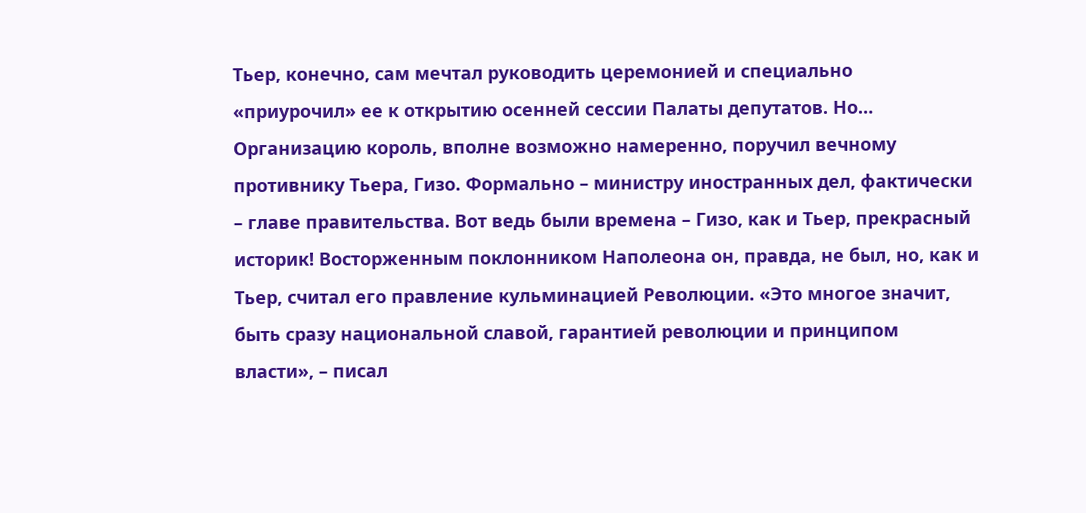Тьер, конечно, сам мечтал руководить церемонией и специально «приурочил» ее к открытию осенней сессии Палаты депутатов. Но… Организацию король, вполне возможно намеренно, поручил вечному противнику Тьера, Гизо. Формально – министру иностранных дел, фактически – главе правительства. Вот ведь были времена – Гизо, как и Тьер, прекрасный историк! Восторженным поклонником Наполеона он, правда, не был, но, как и Тьер, считал его правление кульминацией Революции. «Это многое значит, быть сразу национальной славой, гарантией революции и принципом власти», – писал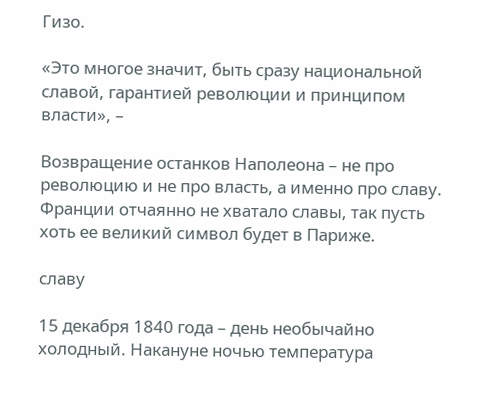Гизо.

«Это многое значит, быть сразу национальной славой, гарантией революции и принципом власти», –

Возвращение останков Наполеона – не про революцию и не про власть, а именно про славу. Франции отчаянно не хватало славы, так пусть хоть ее великий символ будет в Париже.

славу

15 декабря 1840 года – день необычайно холодный. Накануне ночью температура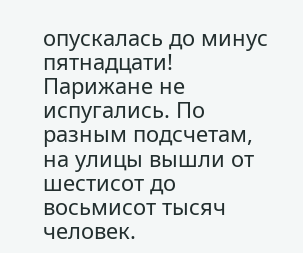опускалась до минус пятнадцати! Парижане не испугались. По разным подсчетам, на улицы вышли от шестисот до восьмисот тысяч человек.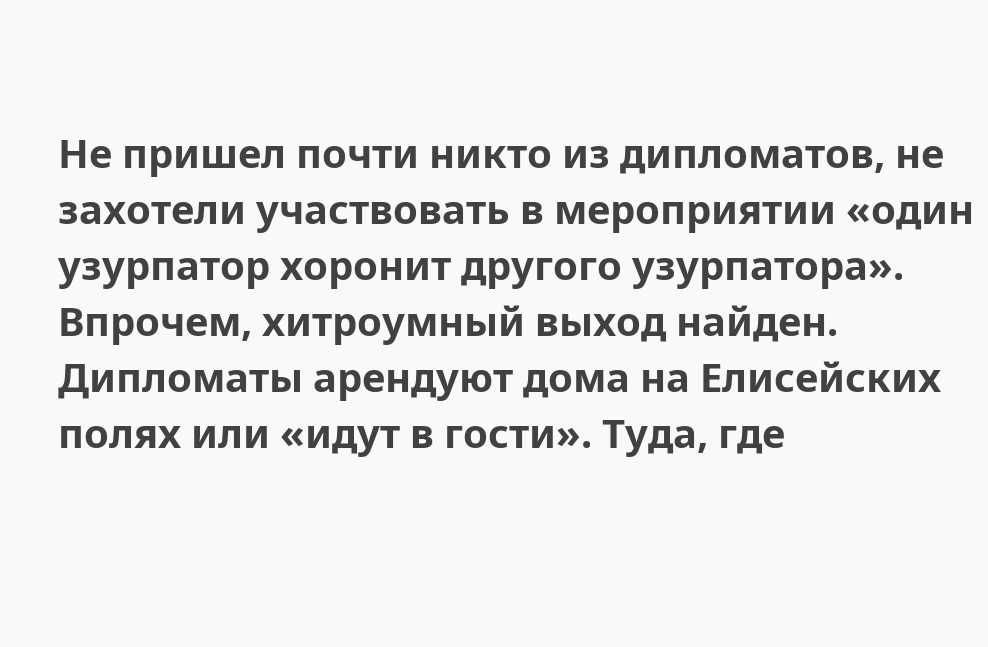Не пришел почти никто из дипломатов, не захотели участвовать в мероприятии «один узурпатор хоронит другого узурпатора». Впрочем, хитроумный выход найден. Дипломаты арендуют дома на Елисейских полях или «идут в гости». Туда, где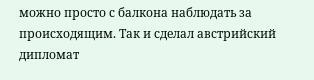можно просто с балкона наблюдать за происходящим. Так и сделал австрийский дипломат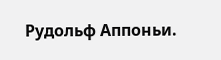Рудольф Аппоньи.